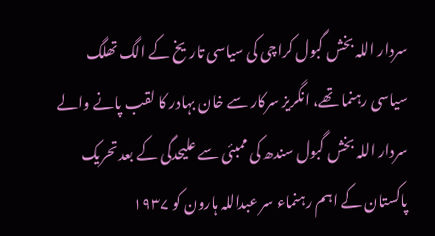سردار اللہ بخش گبول کراچی کی سیاسی تاریخ کے الگ تھلگ سیاسی رہنما تھے، انگریز سرکار سے خان بہادر کا لقب پانے والے سردار اللہ بخش گبول سندھ کی ممبئی سے علیحدگی کے بعد تحریک پاکستان کے اہم رہنماء سر عبداللہ ہارون کو ۱۹۳۷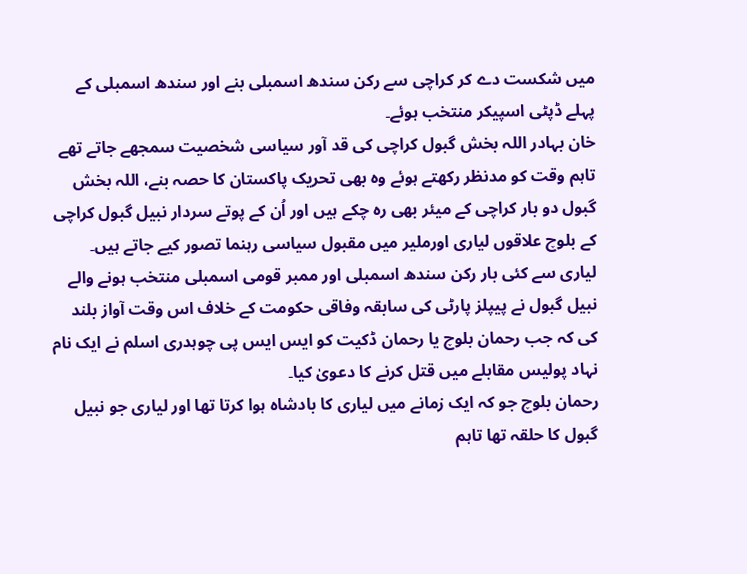میں شکست دے کر کراچی سے رکن سندھ اسمبلی بنے اور سندھ اسمبلی کے پہلے ڈپٹی اسپیکر منتخب ہوئے۔
خان بہادر اللہ بخش گبول کراچی کی قد آور سیاسی شخصیت سمجھے جاتے تھے تاہم وقت کو مدنظر رکھتے ہوئے وہ بھی تحریک پاکستان کا حصہ بنے، اللہ بخش گبول دو بار کراچی کے میئر بھی رہ چکے ہیں اور اُن کے پوتے سردار نبیل گبول کراچی کے بلوچ علاقوں لیاری اورملیر میں مقبول سیاسی رہنما تصور کیے جاتے ہیں۔
لیاری سے کئی بار رکن سندھ اسمبلی اور ممبر قومی اسمبلی منتخب ہونے والے نبیل گبول نے پیپلز پارٹی کی سابقہ وفاقی حکومت کے خلاف اس وقت آواز بلند کی کہ جب رحمان بلوچ یا رحمان ڈکیت کو ایس ایس پی چوہدری اسلم نے ایک نام نہاد پولیس مقابلے میں قتل کرنے کا دعویٰ کیا۔
رحمان بلوچ جو کہ ایک زمانے میں لیاری کا بادشاہ ہوا کرتا تھا اور لیاری جو نبیل گبول کا حلقہ تھا تاہم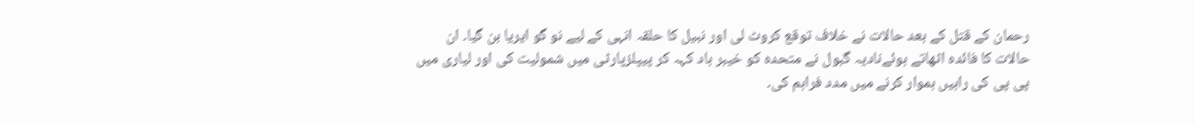رحمان کے قتل کے بعد حالات نے خلاف توقع کروٹ لی اور نبیل کا حلقہ انہی کے لیے نو گو ایریا بن گیا۔ ان حالات کا فائدہ اٹھاتے ہوئےنادیہ گبول نے متحدہ کو خیبر باد کہہ کر پیپلزپارٹی میں شمولیت کی اور لیاری میں پی پی کی راہیں ہموار کرنے میں مدد فراہم کی۔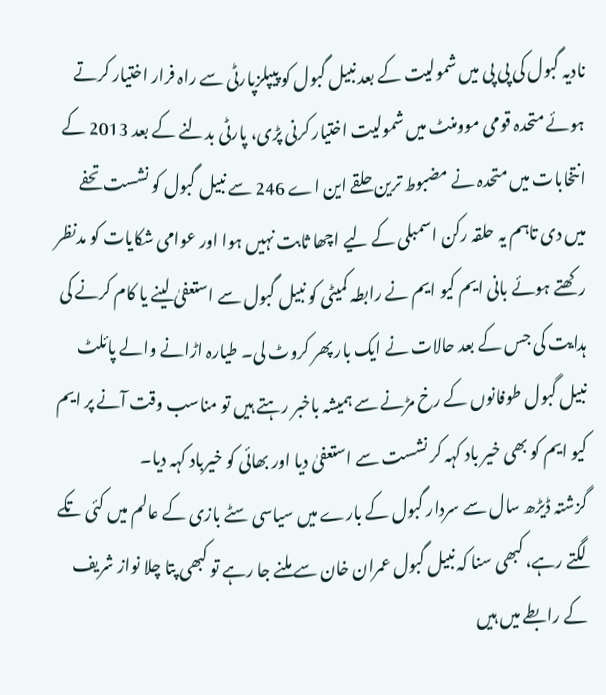نادیہ گبول کی پی پی میں شمولیت کے بعد نبیل گبول کو پیپلزپارٹی سے راہ فرار اختیار کرتے ہوئے متحدہ قومی موومنٹ میں شمولیت اختیار کرنی پڑی، پارٹی بدلنے کے بعد 2013 کے انتخابات میں متحدہ نے مضبوط ترین حلقے این اے 246 سے نبیل گبول کو نشست تحفے میں دی تاہم یہ حلقہ رکن اسمبلی کے لیے اچھا ثابت نہیں ہوا اور عوامی شکایات کو مدنظر رکھتے ہوئے بانی ایم کیو ایم نے رابطہ کمیٹی کو نبیل گبول سے استعفیٰ لینے یا کام کرنے کی ہدایت کی جس کے بعد حالات نے ایک بار پھر کروٹ لی۔ طیارہ اڑانے والے پائلٹ نبیل گبول طوفانوں کے رخ مڑنے سے ہمیشہ باخبر رہتے ہیں تو مناسب وقت آنے پر ایم کیو ایم کو بھی خیر باد کہہ کر نشست سے استعفیٰ دیا اور بھائی کو خیرباد کہہ دیا۔
گزشتہ ڈیڑھ سال سے سردار گبول کے بارے میں سیاسی سٹے بازی کے عالم میں کئی تکے لگتے رہے، کبھی سنا کہ نبیل گبول عمران خان سے ملنے جا رہے تو کبھی پتا چلا نواز شریف کے رابطے میں ہیں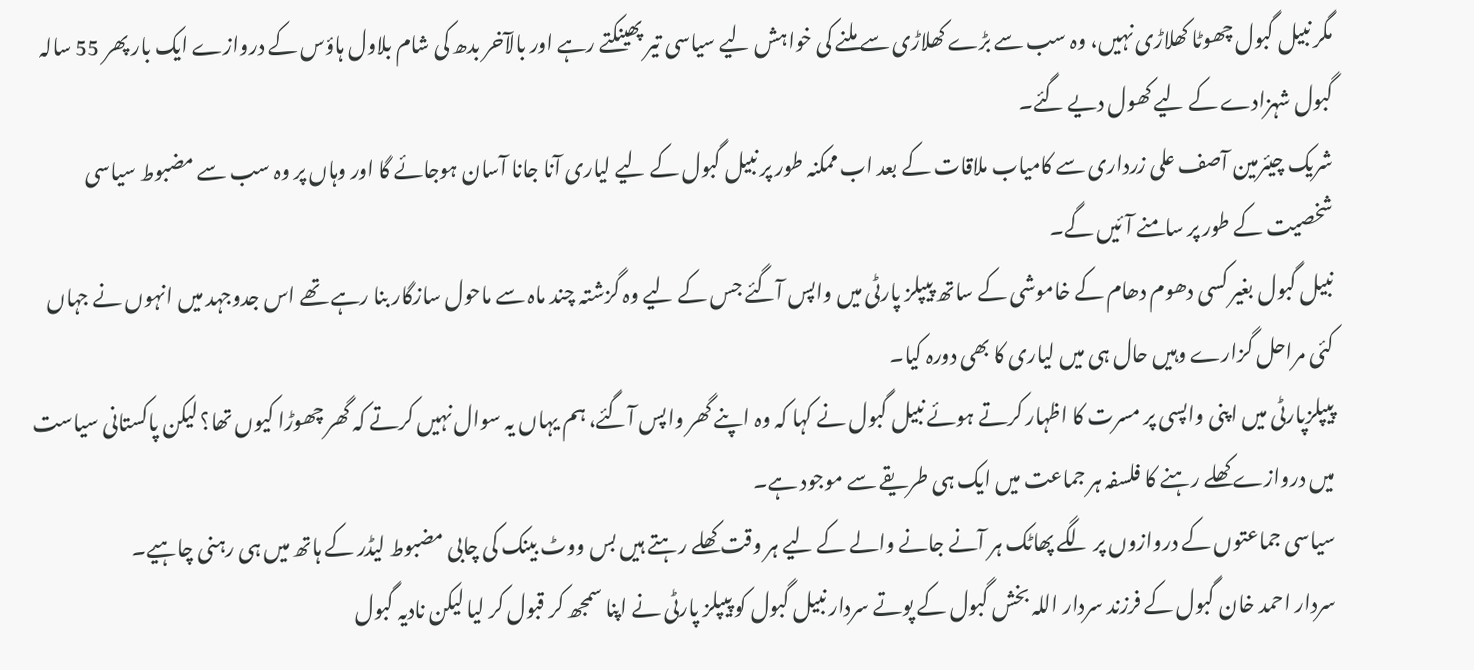مگر نبیل گبول چھوٹا کھلاڑی نہیں، وہ سب سے بڑے کھلاڑی سے ملنے کی خواہش لیے سیاسی تیر پھینکتے رہے اور بالآخر بدھ کی شام بلاول ہاؤس کے دروازے ایک بار پھر 55 سالہ گبول شہزادے کے لیے کھول دیے گئے۔
شریک چیئرمین آصف علی زرداری سے کامیاب ملاقات کے بعد اب ممکنہ طور پر نبیل گبول کے لیے لیاری آنا جانا آسان ہوجائے گا اور وہاں پر وہ سب سے مضبوط سیاسی شخصیت کے طور پر سامنے آئیں گے۔
نبیل گبول بغیر کسی دھوم دھام کے خاموشی کے ساتھ پیپلز پارٹی میں واپس آگئے جس کے لیے وہ گزشتہ چند ماہ سے ماحول سازگار بنا رہے تھے اس جدوجہد میں انہوں نے جہاں کئی مراحل گزارے وہیں حال ہی میں لیاری کا بھی دورہ کیا۔
پیپلزپارٹی میں اپنی واپسی پر مسرت کا اظہار کرتے ہوئے نبیل گبول نے کہا کہ وہ اپنے گھر واپس آگئے، ہم یہاں یہ سوال نہیں کرتے کہ گھر چھوڑا کیوں تھا؟ لیکن پاکستانی سیاست میں دروازے کھلے رہنے کا فلسفہ ہر جماعت میں ایک ہی طریقے سے موجود ہے۔
سیاسی جماعتوں کے دروازوں پر لگے پھاٹک ہر آنے جانے والے کے لیے ہر وقت کھلے رہتے ہیں بس ووٹ بینک کی چابی مضبوط لیڈر کے ہاتھ میں ہی رہنی چاہیے۔
سردار احمد خان گبول کے فرزند سردار اللہ بخش گبول کے پوتے سردار نبیل گبول کو پیپلز پارٹی نے اپنا سمجھ کر قبول کر لیا لیکن نادیہ گبول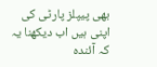بھی پیپلز پارٹی کی اپنی ہیں اب دیکھنا یہ کہ آئندہ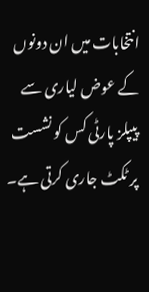انتخابات میں ان دونوں کے عوض لیاری سے پیپلز پارٹی کس کو نشست پر ٹکٹ جاری کرتی ہے۔